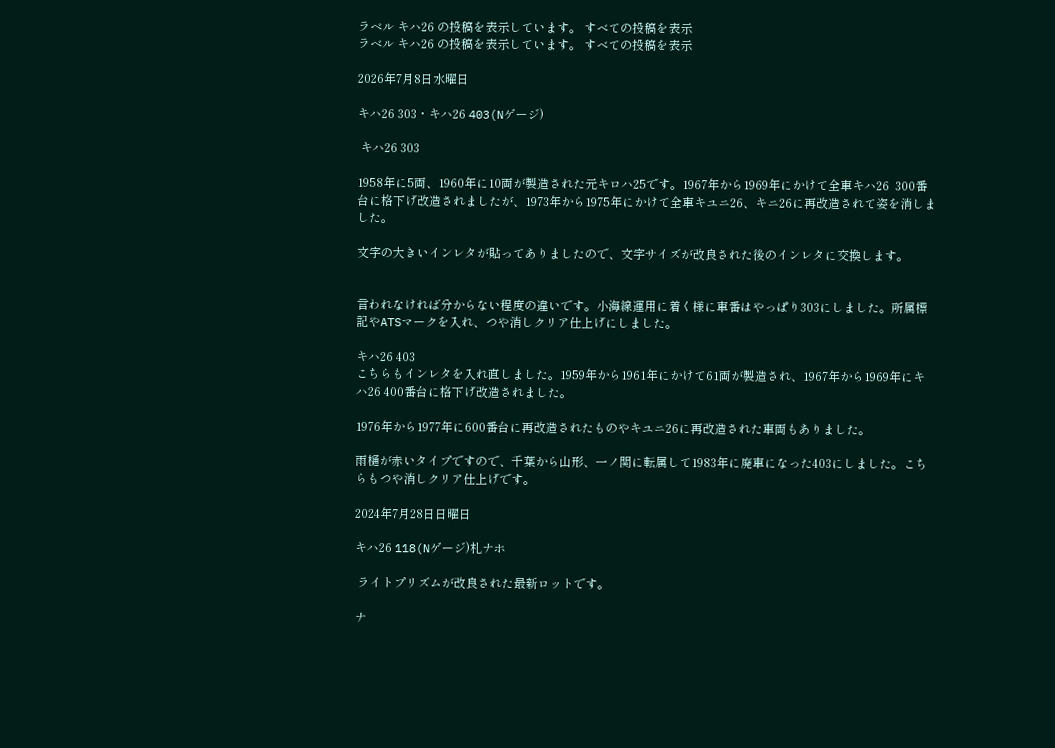ラベル キハ26 の投稿を表示しています。 すべての投稿を表示
ラベル キハ26 の投稿を表示しています。 すべての投稿を表示

2026年7月8日水曜日

キハ26 303・キハ26 403(Nゲージ)

 キハ26 303

1958年に5両、1960年に10両が製造された元キロハ25です。1967年から1969年にかけて全車キハ26  300番台に格下げ改造されましたが、1973年から1975年にかけて全車キユニ26、キニ26に再改造されて姿を消しました。

文字の大きいインレタが貼ってありましたので、文字サイズが改良された後のインレタに交換します。


言われなければ分からない程度の違いです。小海線運用に着く様に車番はやっぱり303にしました。所属標記やATSマークを入れ、つや消しクリア仕上げにしました。

キハ26 403
こちらもインレタを入れ直しました。1959年から1961年にかけて61両が製造され、1967年から1969年にキハ26 400番台に格下げ改造されました。

1976年から1977年に600番台に再改造されたものやキユニ26に再改造された車両もありました。

雨樋が赤いタイプですので、千葉から山形、一ノ関に転属して1983年に廃車になった403にしました。こちらもつや消しクリア仕上げです。

2024年7月28日日曜日

キハ26 118(Nゲージ)札ナホ

 ライトプリズムが改良された最新ロットです。

ナ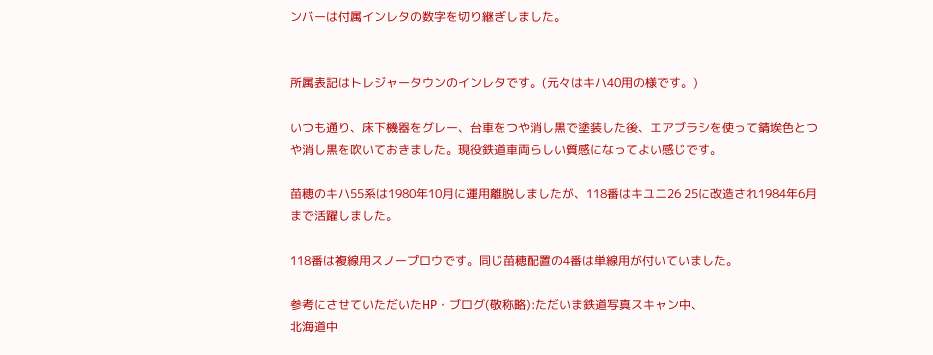ンバーは付属インレタの数字を切り継ぎしました。


所属表記はトレジャータウンのインレタです。(元々はキハ40用の様です。)

いつも通り、床下機器をグレー、台車をつや消し黒で塗装した後、エアブラシを使って錆埃色とつや消し黒を吹いておきました。現役鉄道車両らしい質感になってよい感じです。

苗穂のキハ55系は1980年10月に運用離脱しましたが、118番はキユニ26 25に改造され1984年6月まで活躍しました。

118番は複線用スノープロウです。同じ苗穂配置の4番は単線用が付いていました。

参考にさせていただいたHP・ブログ(敬称略):ただいま鉄道写真スキャン中、
北海道中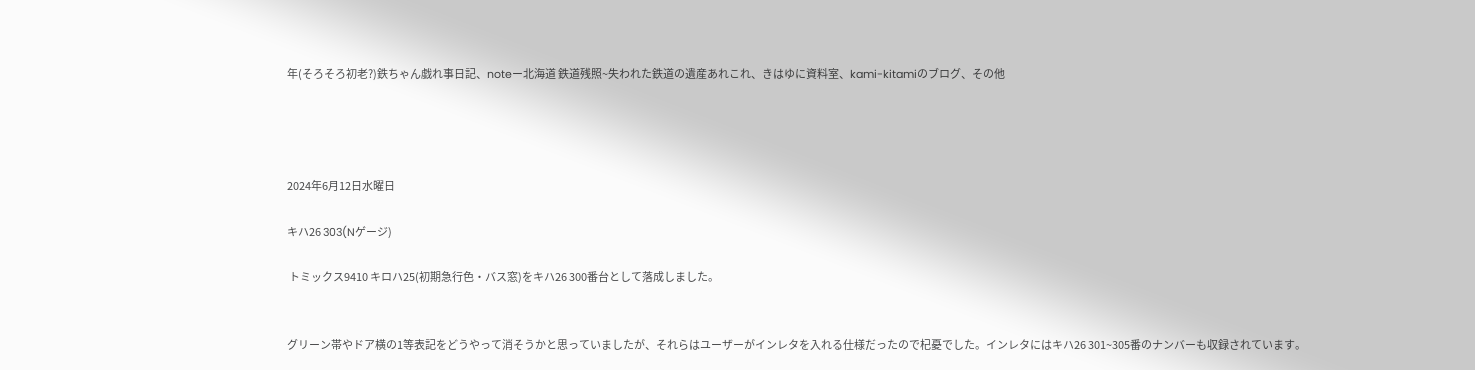年(そろそろ初老?)鉄ちゃん戯れ事日記、noteー北海道 鉄道残照~失われた鉄道の遺産あれこれ、きはゆに資料室、kami-kitamiのブログ、その他




2024年6月12日水曜日

キハ26 303(Nゲージ)

 トミックス9410 キロハ25(初期急行色・バス窓)をキハ26 300番台として落成しました。


グリーン帯やドア横の1等表記をどうやって消そうかと思っていましたが、それらはユーザーがインレタを入れる仕様だったので杞憂でした。インレタにはキハ26 301~305番のナンバーも収録されています。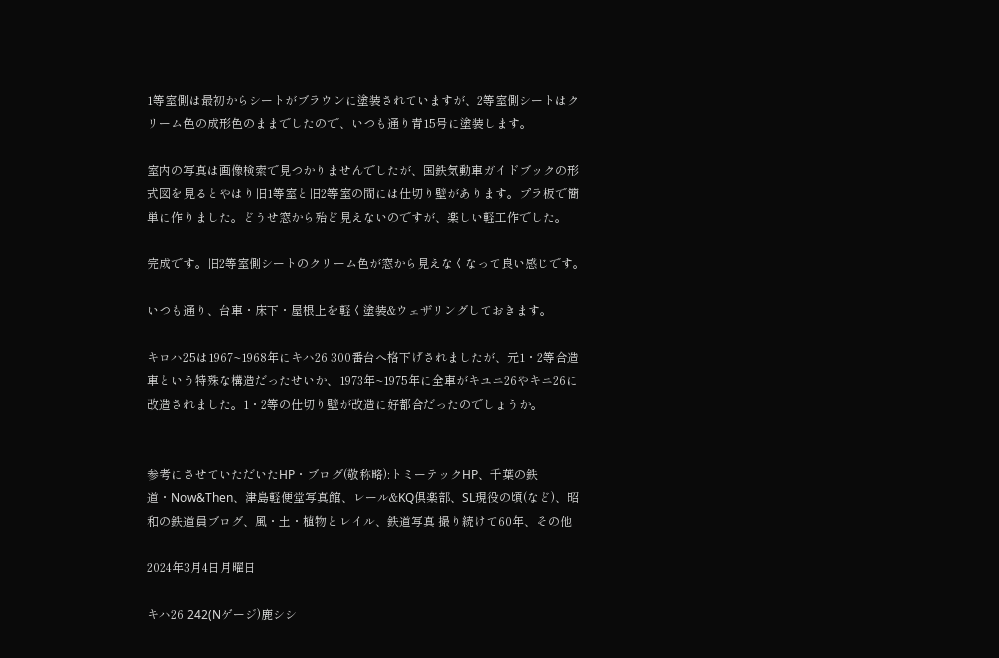1等室側は最初からシートがブラウンに塗装されていますが、2等室側シートはクリーム色の成形色のままでしたので、いつも通り青15号に塗装します。

室内の写真は画像検索で見つかりませんでしたが、国鉄気動車ガイドブックの形式図を見るとやはり旧1等室と旧2等室の間には仕切り壁があります。プラ板で簡単に作りました。どうせ窓から殆ど見えないのですが、楽しい軽工作でした。

完成です。旧2等室側シートのクリーム色が窓から見えなくなって良い感じです。

いつも通り、台車・床下・屋根上を軽く塗装&ウェザリングしておきます。

キロハ25は1967~1968年にキハ26 300番台へ格下げされましたが、元1・2等合造車という特殊な構造だったせいか、1973年~1975年に全車がキユニ26やキニ26に改造されました。1・2等の仕切り壁が改造に好都合だったのでしょうか。


参考にさせていただいたHP・ブログ(敬称略):トミーテックHP、千葉の鉄道・Now&Then、津島軽便堂写真館、レール&KQ倶楽部、SL現役の頃(など)、昭和の鉄道員ブログ、風・土・植物とレイル、鉄道写真 撮り続けて60年、その他

2024年3月4日月曜日

キハ26 242(Nゲージ)鹿シシ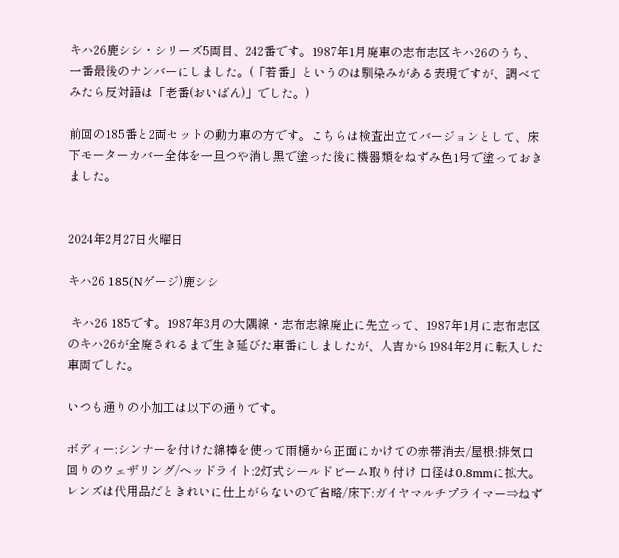キハ26鹿シシ・シリーズ5両目、242番です。1987年1月廃車の志布志区キハ26のうち、一番最後のナンバーにしました。(「若番」というのは馴染みがある表現ですが、調べてみたら反対語は「老番(おいばん)」でした。)

前回の185番と2両セットの動力車の方です。こちらは検査出立てバージョンとして、床下モーターカバー全体を一旦つや消し黒で塗った後に機器類をねずみ色1号で塗っておきました。


2024年2月27日火曜日

キハ26 185(Nゲージ)鹿シシ

 キハ26 185です。1987年3月の大隅線・志布志線廃止に先立って、1987年1月に志布志区のキハ26が全廃されるまで生き延びた車番にしましたが、人吉から1984年2月に転入した車両でした。

いつも通りの小加工は以下の通りです。

ボディー:シンナーを付けた綿棒を使って雨樋から正面にかけての赤帯消去/屋根:排気口回りのウェザリング/ヘッドライト:2灯式シールドビーム取り付け 口径は0.8mmに拡大。レンズは代用品だときれいに仕上がらないので省略/床下:ガイヤマルチプライマー⇒ねず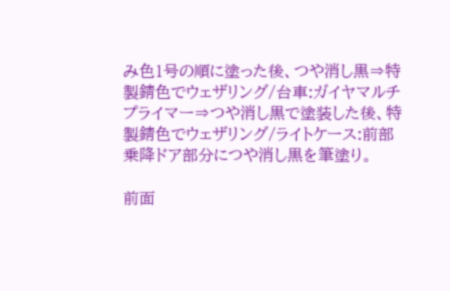み色1号の順に塗った後、つや消し黒⇒特製錆色でウェザリング/台車:ガイヤマルチプライマー⇒つや消し黒で塗装した後、特製錆色でウェザリング/ライトケース:前部乗降ドア部分につや消し黒を筆塗り。

前面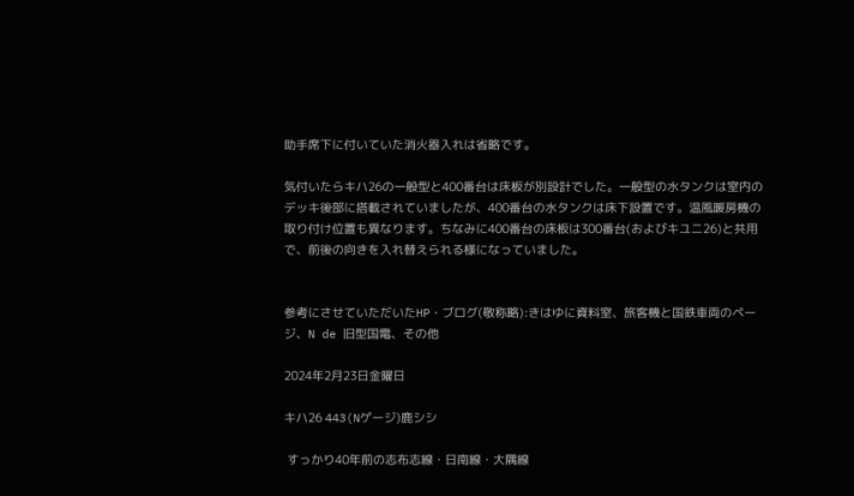助手席下に付いていた消火器入れは省略です。

気付いたらキハ26の一般型と400番台は床板が別設計でした。一般型の水タンクは室内のデッキ後部に搭載されていましたが、400番台の水タンクは床下設置です。温風暖房機の取り付け位置も異なります。ちなみに400番台の床板は300番台(およびキユニ26)と共用で、前後の向きを入れ替えられる様になっていました。


参考にさせていただいたHP・ブログ(敬称略):きはゆに資料室、旅客機と国鉄車両のページ、N de 旧型国電、その他

2024年2月23日金曜日

キハ26 443(Nゲージ)鹿シシ

 すっかり40年前の志布志線・日南線・大隅線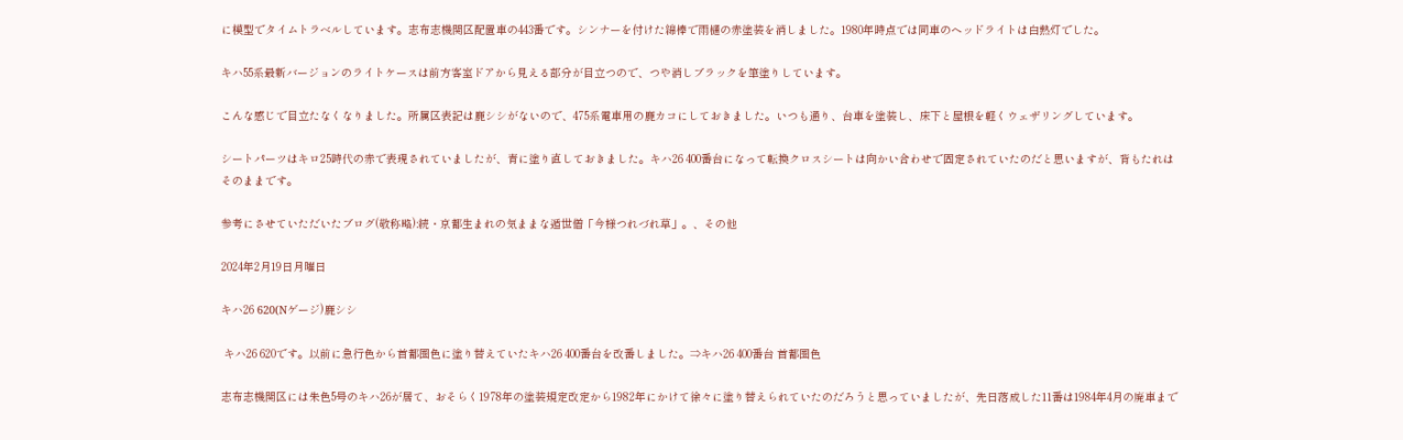に模型でタイムトラベルしています。志布志機関区配置車の443番です。シンナーを付けた綿棒で雨樋の赤塗装を消しました。1980年時点では同車のヘッドライトは白熱灯でした。

キハ55系最新バージョンのライトケースは前方客室ドアから見える部分が目立つので、つや消しブラックを筆塗りしています。

こんな感じで目立たなくなりました。所属区表記は鹿シシがないので、475系電車用の鹿カコにしておきました。いつも通り、台車を塗装し、床下と屋根を軽くウェザリングしています。

シートパーツはキロ25時代の赤で表現されていましたが、青に塗り直しておきました。キハ26 400番台になって転換クロスシートは向かい合わせで固定されていたのだと思いますが、背もたれはそのままです。

参考にさせていただいたブログ(敬称略):続・京都生まれの気ままな遁世僧「今様つれづれ草」。、その他

2024年2月19日月曜日

キハ26 620(Nゲージ)鹿シシ

 キハ26 620です。以前に急行色から首都圏色に塗り替えていたキハ26 400番台を改番しました。⇒キハ26 400番台 首都圏色

志布志機関区には朱色5号のキハ26が居て、おそらく1978年の塗装規定改定から1982年にかけて徐々に塗り替えられていたのだろうと思っていましたが、先日落成した11番は1984年4月の廃車まで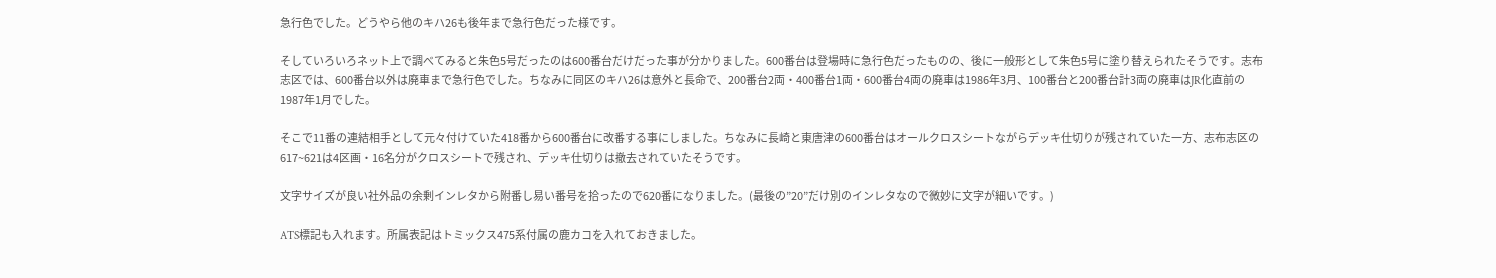急行色でした。どうやら他のキハ26も後年まで急行色だった様です。

そしていろいろネット上で調べてみると朱色5号だったのは600番台だけだった事が分かりました。600番台は登場時に急行色だったものの、後に一般形として朱色5号に塗り替えられたそうです。志布志区では、600番台以外は廃車まで急行色でした。ちなみに同区のキハ26は意外と長命で、200番台2両・400番台1両・600番台4両の廃車は1986年3月、100番台と200番台計3両の廃車はJR化直前の1987年1月でした。

そこで11番の連結相手として元々付けていた418番から600番台に改番する事にしました。ちなみに長崎と東唐津の600番台はオールクロスシートながらデッキ仕切りが残されていた一方、志布志区の617~621は4区画・16名分がクロスシートで残され、デッキ仕切りは撤去されていたそうです。

文字サイズが良い社外品の余剰インレタから附番し易い番号を拾ったので620番になりました。(最後の”20”だけ別のインレタなので微妙に文字が細いです。)

ATS標記も入れます。所属表記はトミックス475系付属の鹿カコを入れておきました。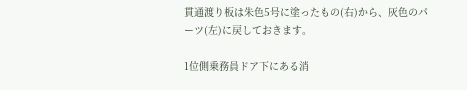貫通渡り板は朱色5号に塗ったもの(右)から、灰色のパーツ(左)に戻しておきます。

1位側乗務員ドア下にある消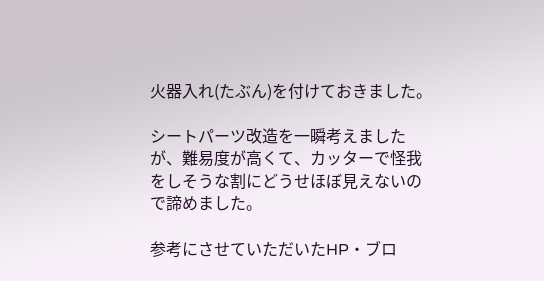火器入れ(たぶん)を付けておきました。

シートパーツ改造を一瞬考えましたが、難易度が高くて、カッターで怪我をしそうな割にどうせほぼ見えないので諦めました。

参考にさせていただいたHP・ブロ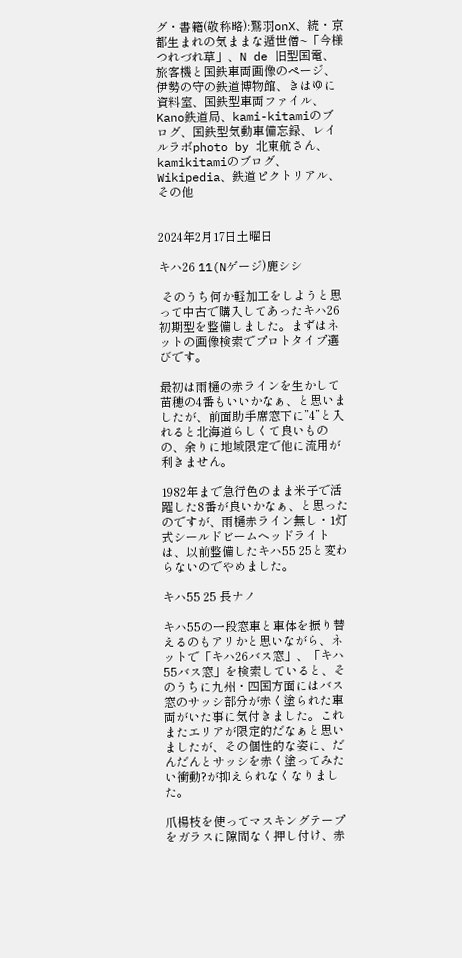グ・書籍(敬称略):鷲羽onX、続・京都生まれの気ままな遁世僧~「今様つれづれ草」、N de 旧型国電、旅客機と国鉄車両画像のページ、伊勢の守の鉄道博物館、きはゆに資料室、国鉄型車両ファイル、Kano鉄道局、kami-kitamiのブログ、国鉄型気動車備忘録、レイルラボphoto by 北東航さん、kamikitamiのブログ、Wikipedia、鉄道ピクトリアル、その他


2024年2月17日土曜日

キハ26 11(Nゲージ)鹿シシ

 そのうち何か軽加工をしようと思って中古で購入してあったキハ26初期型を整備しました。まずはネットの画像検索でプロトタイプ選びです。

最初は雨樋の赤ラインを生かして苗穂の4番もいいかなぁ、と思いましたが、前面助手席窓下に”4”と入れると北海道らしくて良いものの、余りに地域限定で他に流用が利きません。

1982年まで急行色のまま米子で活躍した8番が良いかなぁ、と思ったのですが、雨樋赤ライン無し・1灯式シールドビームヘッドライトは、以前整備したキハ55 25と変わらないのでやめました。

キハ55 25 長ナノ

キハ55の一段窓車と車体を振り替えるのもアリかと思いながら、ネットで「キハ26バス窓」、「キハ55バス窓」を検索していると、そのうちに九州・四国方面にはバス窓のサッシ部分が赤く塗られた車両がいた事に気付きました。これまたエリアが限定的だなぁと思いましたが、その個性的な姿に、だんだんとサッシを赤く塗ってみたい衝動?が抑えられなくなりました。

爪楊枝を使ってマスキングテープをガラスに隙間なく押し付け、赤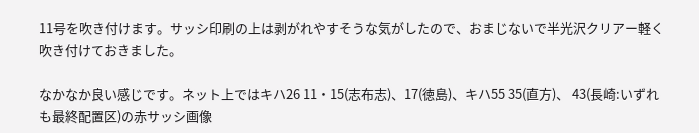11号を吹き付けます。サッシ印刷の上は剥がれやすそうな気がしたので、おまじないで半光沢クリアー軽く吹き付けておきました。

なかなか良い感じです。ネット上ではキハ26 11・15(志布志)、17(徳島)、キハ55 35(直方)、 43(長崎:いずれも最終配置区)の赤サッシ画像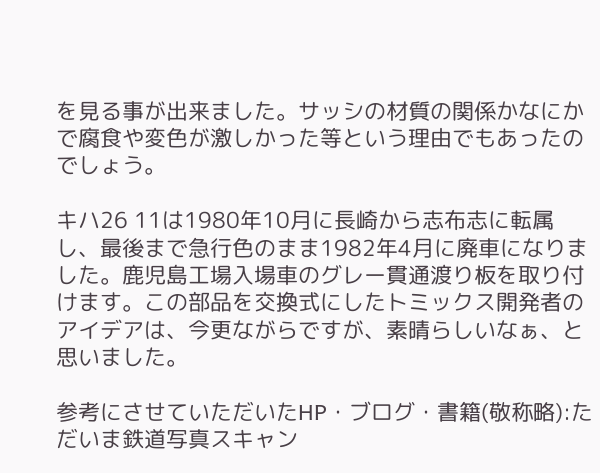を見る事が出来ました。サッシの材質の関係かなにかで腐食や変色が激しかった等という理由でもあったのでしょう。

キハ26 11は1980年10月に長崎から志布志に転属し、最後まで急行色のまま1982年4月に廃車になりました。鹿児島工場入場車のグレー貫通渡り板を取り付けます。この部品を交換式にしたトミックス開発者のアイデアは、今更ながらですが、素晴らしいなぁ、と思いました。

参考にさせていただいたHP・ブログ・書籍(敬称略):ただいま鉄道写真スキャン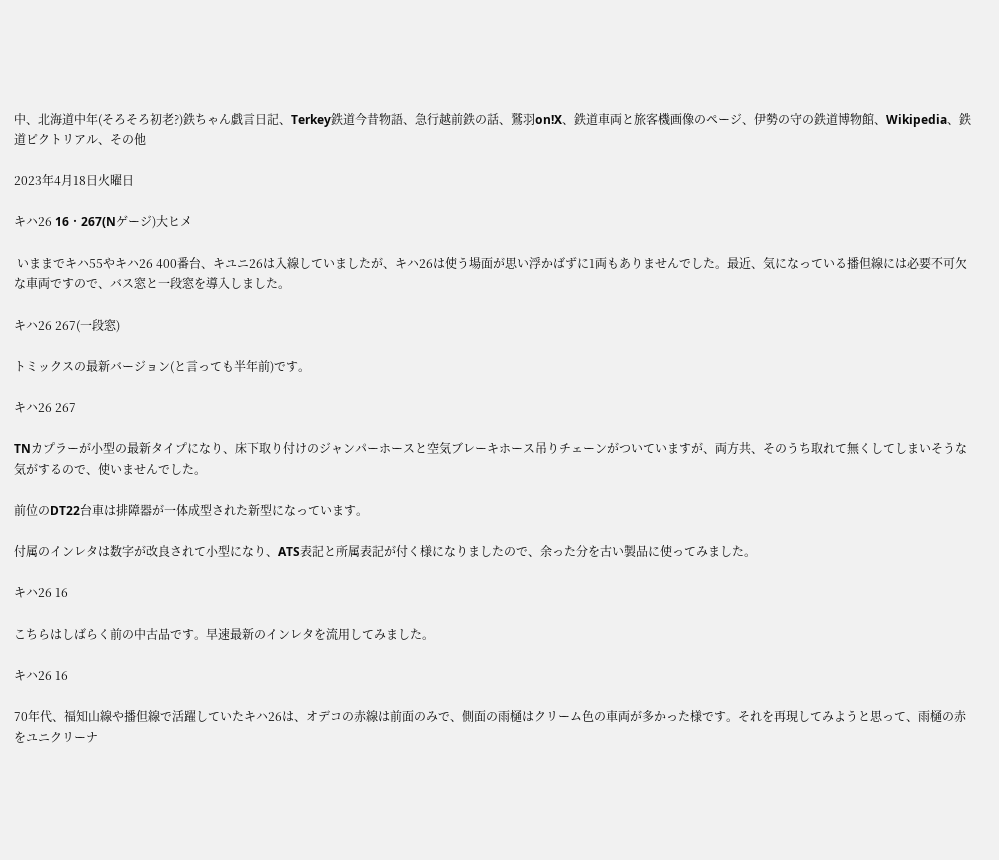中、北海道中年(そろそろ初老?)鉄ちゃん戯言日記、Terkey鉄道今昔物語、急行越前鉄の話、鷲羽on!X、鉄道車両と旅客機画像のページ、伊勢の守の鉄道博物館、Wikipedia、鉄道ピクトリアル、その他

2023年4月18日火曜日

キハ26 16・267(Nゲージ)大ヒメ

 いままでキハ55やキハ26 400番台、キユニ26は入線していましたが、キハ26は使う場面が思い浮かばずに1両もありませんでした。最近、気になっている播但線には必要不可欠な車両ですので、バス窓と一段窓を導入しました。

キハ26 267(一段窓)

トミックスの最新バージョン(と言っても半年前)です。

キハ26 267

TNカプラーが小型の最新タイプになり、床下取り付けのジャンパーホースと空気ブレーキホース吊りチェーンがついていますが、両方共、そのうち取れて無くしてしまいそうな気がするので、使いませんでした。

前位のDT22台車は排障器が一体成型された新型になっています。

付属のインレタは数字が改良されて小型になり、ATS表記と所属表記が付く様になりましたので、余った分を古い製品に使ってみました。

キハ26 16

こちらはしばらく前の中古品です。早速最新のインレタを流用してみました。

キハ26 16

70年代、福知山線や播但線で活躍していたキハ26は、オデコの赤線は前面のみで、側面の雨樋はクリーム色の車両が多かった様です。それを再現してみようと思って、雨樋の赤をユニクリーナ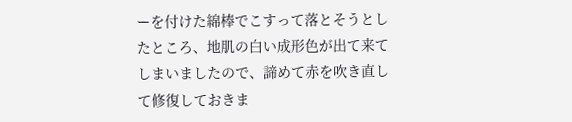ーを付けた綿棒でこすって落とそうとしたところ、地肌の白い成形色が出て来てしまいましたので、諦めて赤を吹き直して修復しておきま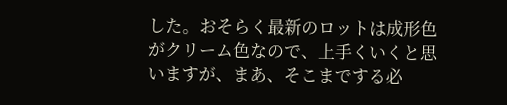した。おそらく最新のロットは成形色がクリーム色なので、上手くいくと思いますが、まあ、そこまでする必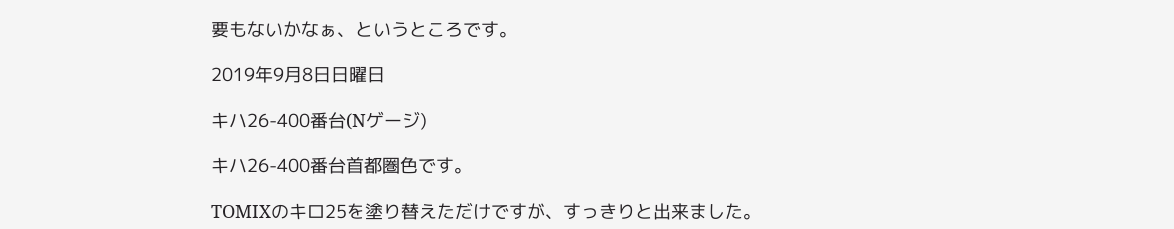要もないかなぁ、というところです。

2019年9月8日日曜日

キハ26-400番台(Nゲージ)

キハ26-400番台首都圏色です。

TOMIXのキロ25を塗り替えただけですが、すっきりと出来ました。